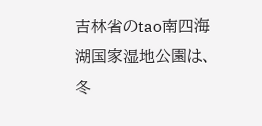吉林省のtao南四海湖国家湿地公園は、冬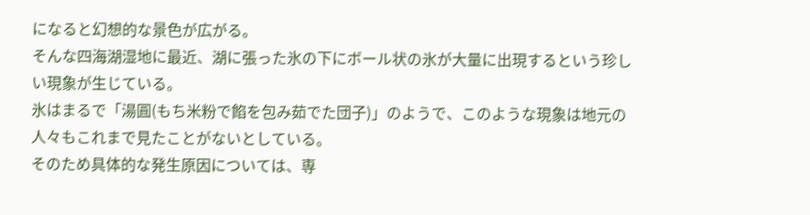になると幻想的な景色が広がる。
そんな四海湖湿地に最近、湖に張った氷の下にボール状の氷が大量に出現するという珍しい現象が生じている。
氷はまるで「湯圓(もち米粉で餡を包み茹でた団子)」のようで、このような現象は地元の人々もこれまで見たことがないとしている。
そのため具体的な発生原因については、専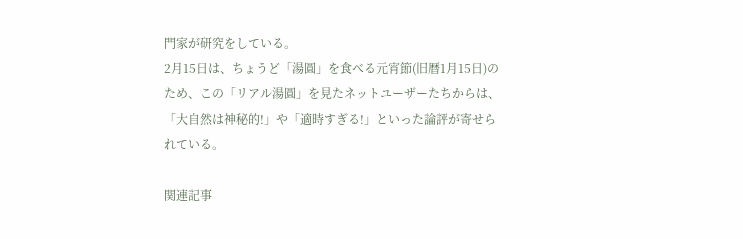門家が研究をしている。
2月15日は、ちょうど「湯圓」を食べる元宵節(旧暦1月15日)のため、この「リアル湯圓」を見たネットユーザーたちからは、「大自然は神秘的!」や「適時すぎる!」といった論評が寄せられている。

関連記事